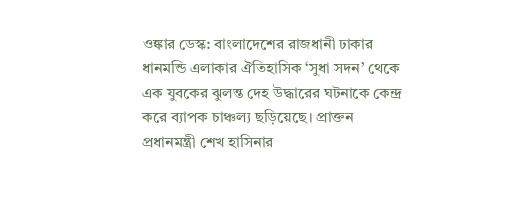ওঙ্কার ডেস্ক: বাংলাদেশের রাজধানী ঢাকার ধানমন্ডি এলাকার ঐতিহাসিক ‘সুধা সদন’ থেকে এক যুবকের ঝুলন্ত দেহ উদ্ধারের ঘটনাকে কেন্দ্র করে ব্যাপক চাঞ্চল্য ছড়িয়েছে। প্রাক্তন প্রধানমন্ত্রী শেখ হাসিনার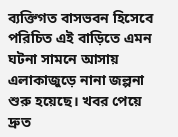ব্যক্তিগত বাসভবন হিসেবে পরিচিত এই বাড়িতে এমন ঘটনা সামনে আসায় এলাকাজুড়ে নানা জল্পনা শুরু হয়েছে। খবর পেয়ে দ্রুত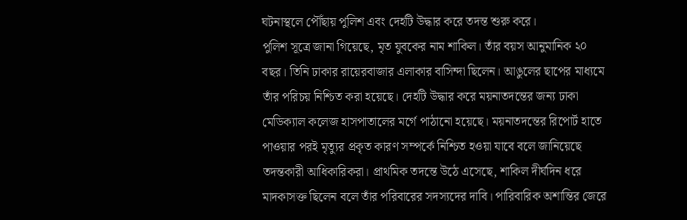ঘটনাস্থলে পৌঁছায় পুলিশ এবং দেহটি উদ্ধার করে তদন্ত শুরু করে।
পুলিশ সূত্রে জানা গিয়েছে, মৃত যুবকের নাম শাকিল। তাঁর বয়স আনুমানিক ২০ বছর। তিনি ঢাকার রায়েরবাজার এলাকার বাসিন্দা ছিলেন। আঙুলের ছাপের মাধ্যমে তাঁর পরিচয় নিশ্চিত করা হয়েছে। দেহটি উদ্ধার করে ময়নাতদন্তের জন্য ঢাকা মেডিক্যাল কলেজ হাসপাতালের মর্গে পাঠানো হয়েছে। ময়নাতদন্তের রিপোর্ট হাতে পাওয়ার পরই মৃত্যুর প্রকৃত কারণ সম্পর্কে নিশ্চিত হওয়া যাবে বলে জানিয়েছে তদন্তকারী আধিকারিকরা। প্রাথমিক তদন্তে উঠে এসেছে, শাকিল দীর্ঘদিন ধরে মাদকাসক্ত ছিলেন বলে তাঁর পরিবারের সদস্যদের দাবি। পারিবারিক অশান্তির জেরে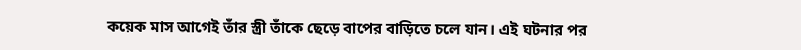কয়েক মাস আগেই তাঁর স্ত্রী তাঁকে ছেড়ে বাপের বাড়িতে চলে যান। এই ঘটনার পর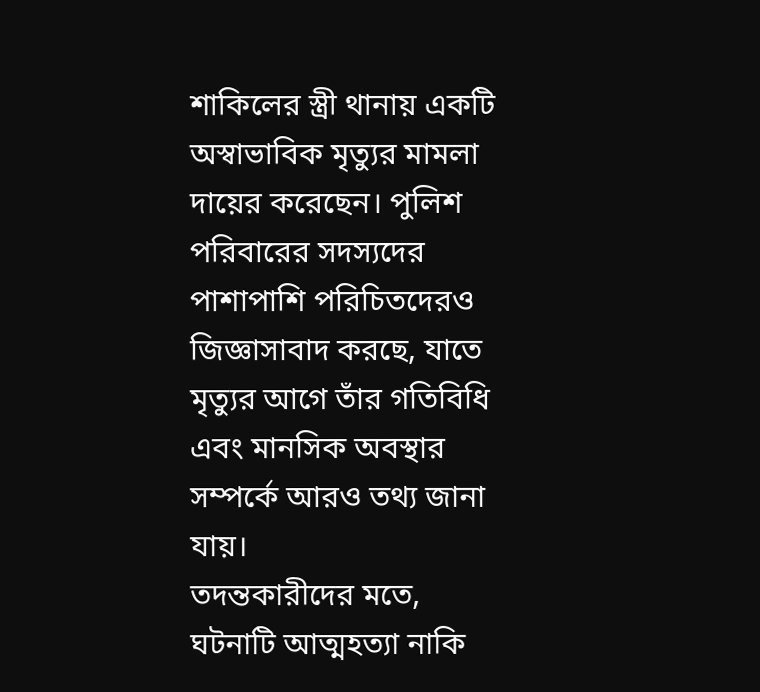শাকিলের স্ত্রী থানায় একটি অস্বাভাবিক মৃত্যুর মামলা দায়ের করেছেন। পুলিশ পরিবারের সদস্যদের পাশাপাশি পরিচিতদেরও জিজ্ঞাসাবাদ করছে, যাতে মৃত্যুর আগে তাঁর গতিবিধি এবং মানসিক অবস্থার সম্পর্কে আরও তথ্য জানা যায়।
তদন্তকারীদের মতে, ঘটনাটি আত্মহত্যা নাকি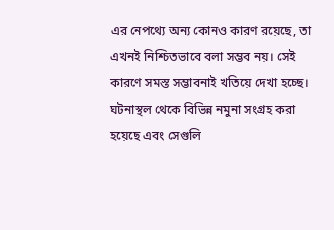এর নেপথ্যে অন্য কোনও কারণ রয়েছে, তা এখনই নিশ্চিতভাবে বলা সম্ভব নয়। সেই কারণে সমস্ত সম্ভাবনাই খতিয়ে দেখা হচ্ছে। ঘটনাস্থল থেকে বিভিন্ন নমুনা সংগ্রহ করা হয়েছে এবং সেগুলি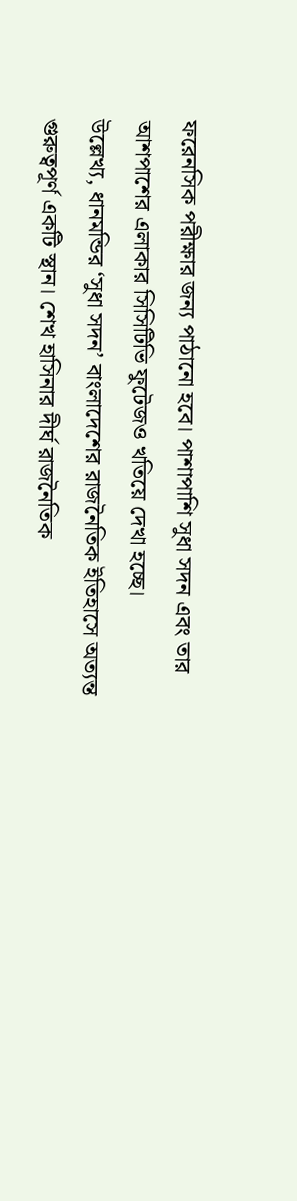ফরেনসিক পরীক্ষার জন্য পাঠানো হবে। পাশাপাশি সুধা সদন এবং তার আশপাশের এলাকার সিসিটিভি ফুটেজও খতিয়ে দেখা হচ্ছে।
উল্লেখ্য, ধানমন্ডির ‘সুধা সদন’ বাংলাদেশের রাজনৈতিক ইতিহাসে অত্যন্ত গুরুত্বপূর্ণ একটি স্থান। শেখ হাসিনার দীর্ঘ রাজনৈতিক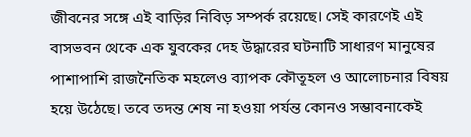জীবনের সঙ্গে এই বাড়ির নিবিড় সম্পর্ক রয়েছে। সেই কারণেই এই বাসভবন থেকে এক যুবকের দেহ উদ্ধারের ঘটনাটি সাধারণ মানুষের পাশাপাশি রাজনৈতিক মহলেও ব্যাপক কৌতূহল ও আলোচনার বিষয় হয়ে উঠেছে। তবে তদন্ত শেষ না হওয়া পর্যন্ত কোনও সম্ভাবনাকেই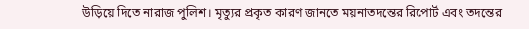উড়িয়ে দিতে নারাজ পুলিশ। মৃত্যুর প্রকৃত কারণ জানতে ময়নাতদন্তের রিপোর্ট এবং তদন্তের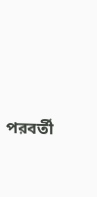পরবর্তী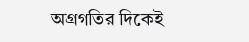অগ্রগতির দিকেই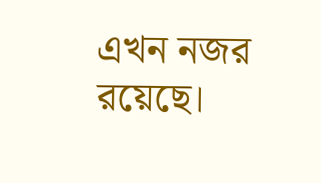এখন নজর রয়েছে।